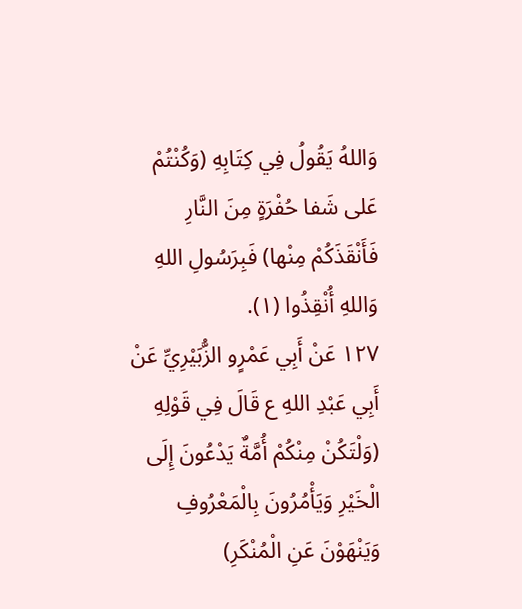وَاللهُ يَقُولُ فِي كِتَابِهِ (وَكُنْتُمْ عَلى شَفا حُفْرَةٍ مِنَ النَّارِ فَأَنْقَذَكُمْ مِنْها) فَبِرَسُولِ اللهِ وَاللهِ أُنْقِذُوا (١).
١٢٧ عَنْ أَبِي عَمْرٍو الزُّبَيْرِيِّ عَنْ أَبِي عَبْدِ اللهِ ع قَالَ فِي قَوْلِهِ (وَلْتَكُنْ مِنْكُمْ أُمَّةٌ يَدْعُونَ إِلَى الْخَيْرِ وَيَأْمُرُونَ بِالْمَعْرُوفِ وَيَنْهَوْنَ عَنِ الْمُنْكَرِ)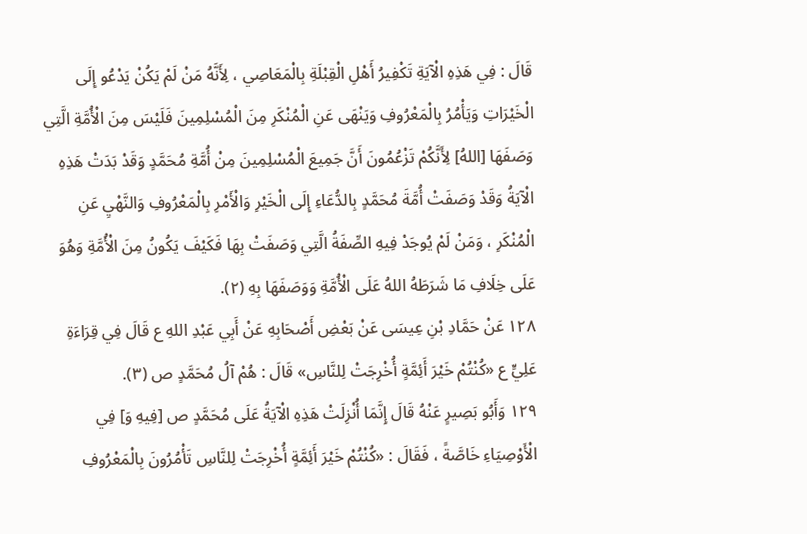قَالَ : فِي هَذِهِ الْآيَةِ تَكْفِيرُ أَهْلِ الْقِبْلَةِ بِالْمَعَاصِي ، لِأَنَّهُ مَنْ لَمْ يَكُنْ يَدْعُو إِلَى الْخَيْرَاتِ وَيَأْمُرُ بِالْمَعْرُوفِ وَيَنْهَى عَنِ الْمُنْكَرِ مِنَ الْمُسْلِمِينَ فَلَيْسَ مِنَ الْأُمَّةِ الَّتِي وَصَفَهَا [اللهُ] لِأَنَّكُمْ تَزْعُمُونَ أَنَّ جَمِيعَ الْمُسْلِمِينَ مِنْ أُمَّةِ مُحَمَّدٍ وَقَدْ بَدَتْ هَذِهِ الْآيَةُ وَقَدْ وَصَفَتْ أُمَّةَ مُحَمَّدٍ بِالدُّعَاءِ إِلَى الْخَيْرِ وَالْأَمْرِ بِالْمَعْرُوفِ وَالنَّهْيِ عَنِ الْمُنْكَرِ ، وَمَنْ لَمْ يُوجَدْ فِيهِ الصِّفَةُ الَّتِي وَصَفَتْ بِهَا فَكَيْفَ يَكُونُ مِنَ الْأُمَّةِ وَهُوَ عَلَى خِلَافِ مَا شَرَطَهُ اللهُ عَلَى الْأُمَّةِ وَوَصَفَهَا بِهِ (٢).
١٢٨ عَنْ حَمَّادِ بْنِ عِيسَى عَنْ بَعْضِ أَصْحَابِهِ عَنْ أَبِي عَبْدِ اللهِ ع قَالَ فِي قِرَاءَةِ عَلِيٍّ ع «كُنْتُمْ خَيْرَ أَئِمَّةٍ أُخْرِجَتْ لِلنَّاسِ» قَالَ : هُمْ آلُ مُحَمَّدٍ ص (٣).
١٢٩ وَأَبُو بَصِيرٍ عَنْهُ قَالَ إِنَّمَا أُنْزِلَتْ هَذِهِ الْآيَةُ عَلَى مُحَمَّدٍ ص [فِيهِ وَ] فِي الْأَوْصِيَاءِ خَاصَّةً ، فَقَالَ : «كُنْتُمْ خَيْرَ أَئِمَّةٍ أُخْرِجَتْ لِلنَّاسِ تَأْمُرُونَ بِالْمَعْرُوفِ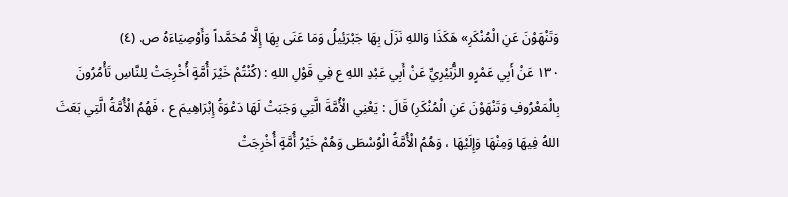وَتَنْهَوْنَ عَنِ الْمُنْكَرِ» هَكَذَا وَاللهِ نَزَلَ بِهَا جَبْرَئِيلُ وَمَا عَنَى بِهَا إِلَّا مُحَمَّداً وَأَوْصِيَاءَهُ ص. (٤)
١٣٠ عَنْ أَبِي عَمْرٍو الزُّبَيْرِيِّ عَنْ أَبِي عَبْدِ اللهِ ع فِي قَوْلِ اللهِ : (كُنْتُمْ خَيْرَ أُمَّةٍ أُخْرِجَتْ لِلنَّاسِ تَأْمُرُونَ بِالْمَعْرُوفِ وَتَنْهَوْنَ عَنِ الْمُنْكَرِ) قَالَ : يَعْنِي الْأُمَّةَ الَّتِي وَجَبَتْ لَهَا دَعْوَةُ إِبْرَاهِيمَ ع ، فَهُمُ الْأُمَّةُ الَّتِي بَعَثَ اللهُ فِيهَا وَمِنْهَا وَإِلَيْهَا ، وَهُمُ الْأُمَّةُ الْوُسْطَى وَهُمْ خَيْرُ أُمَّةٍ أُخْرِجَتْ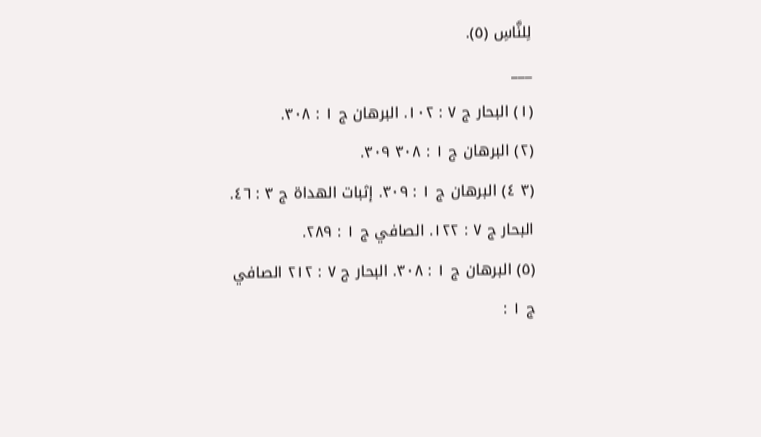لِلنَّاسِ (٥).
___
(١) البحار ج ٧ : ١٠٢. البرهان ج ١ : ٣٠٨.
(٢) البرهان ج ١ : ٣٠٨ ٣٠٩.
(٣ ٤) البرهان ج ١ : ٣٠٩. إثبات الهداة ج ٣ : ٤٦. البحار ج ٧ : ١٢٢. الصافي ج ١ : ٢٨٩.
(٥) البرهان ج ١ : ٣٠٨. البحار ج ٧ : ٢١٢ الصافي ج ١ :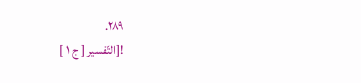٢٨٩.
![التّفسير [ ج ١ ]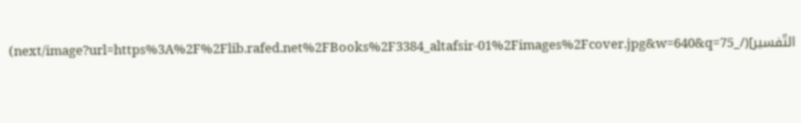التّفسير](/_next/image?url=https%3A%2F%2Flib.rafed.net%2FBooks%2F3384_altafsir-01%2Fimages%2Fcover.jpg&w=640&q=75)